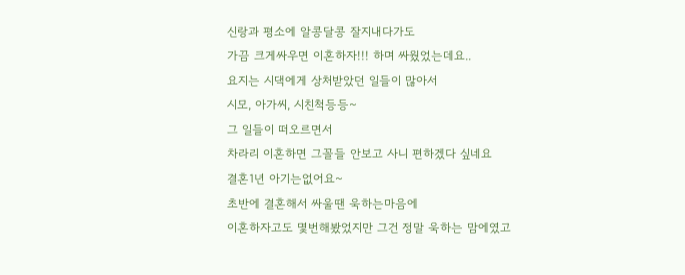신랑과 평소에 알콩달콩 잘지내다가도
가끔 크게싸우면 이혼하자!!! 하며 싸웠었는데요..
요지는 시댁에게 상처받았던 일들이 많아서
시모, 아가씨, 시친척등등~
그 일들이 떠오르면서
차라리 이혼하면 그꼴들 안보고 사니 편하겠다 싶네요
결혼1년 아기는없어요~
초반에 결혼해서 싸울땐 욱하는마음에
이혼하자고도 몇번해봤었지만 그건 정말 욱하는 맘에였고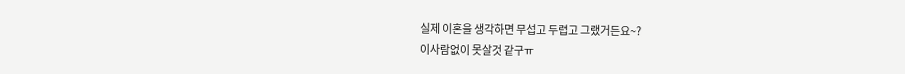실제 이혼을 생각하면 무섭고 두렵고 그랬거든요~?
이사람없이 못살것 같구ㅠ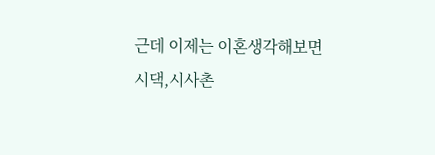근데 이제는 이혼생각해보면
시댁,시사촌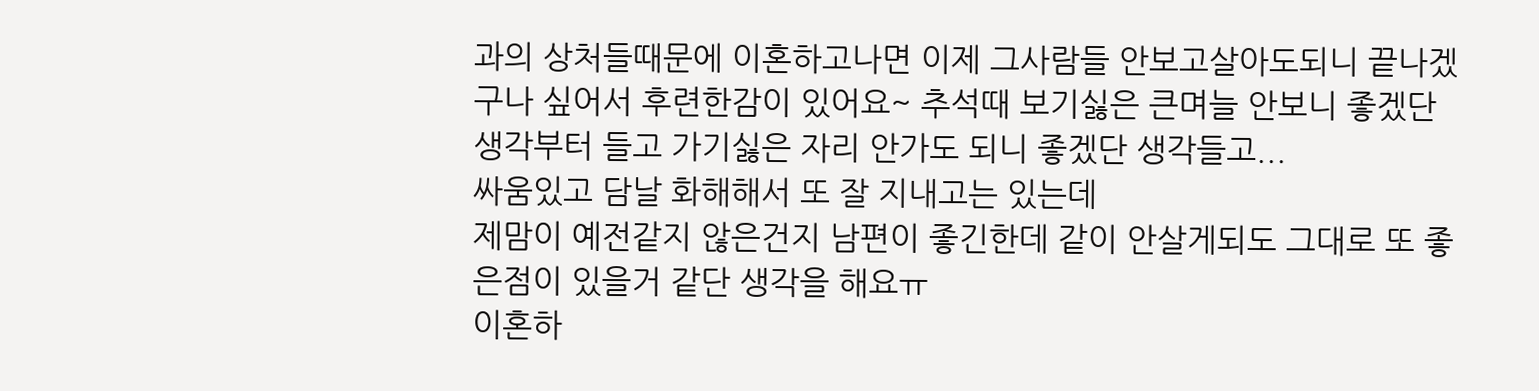과의 상처들때문에 이혼하고나면 이제 그사람들 안보고살아도되니 끝나겠구나 싶어서 후련한감이 있어요~ 추석때 보기싫은 큰며늘 안보니 좋겠단 생각부터 들고 가기싫은 자리 안가도 되니 좋겠단 생각들고...
싸움있고 담날 화해해서 또 잘 지내고는 있는데
제맘이 예전같지 않은건지 남편이 좋긴한데 같이 안살게되도 그대로 또 좋은점이 있을거 같단 생각을 해요ㅠ
이혼하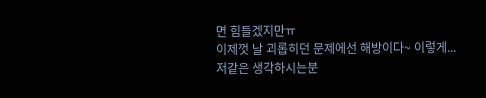면 힘들겠지만ㅠ
이제껏 날 괴롭히던 문제에선 해방이다~ 이렇게...
저같은 생각하시는분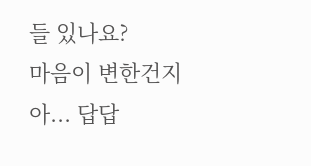들 있나요?
마음이 변한건지 아... 답답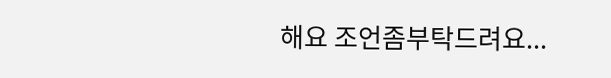해요 조언좀부탁드려요...